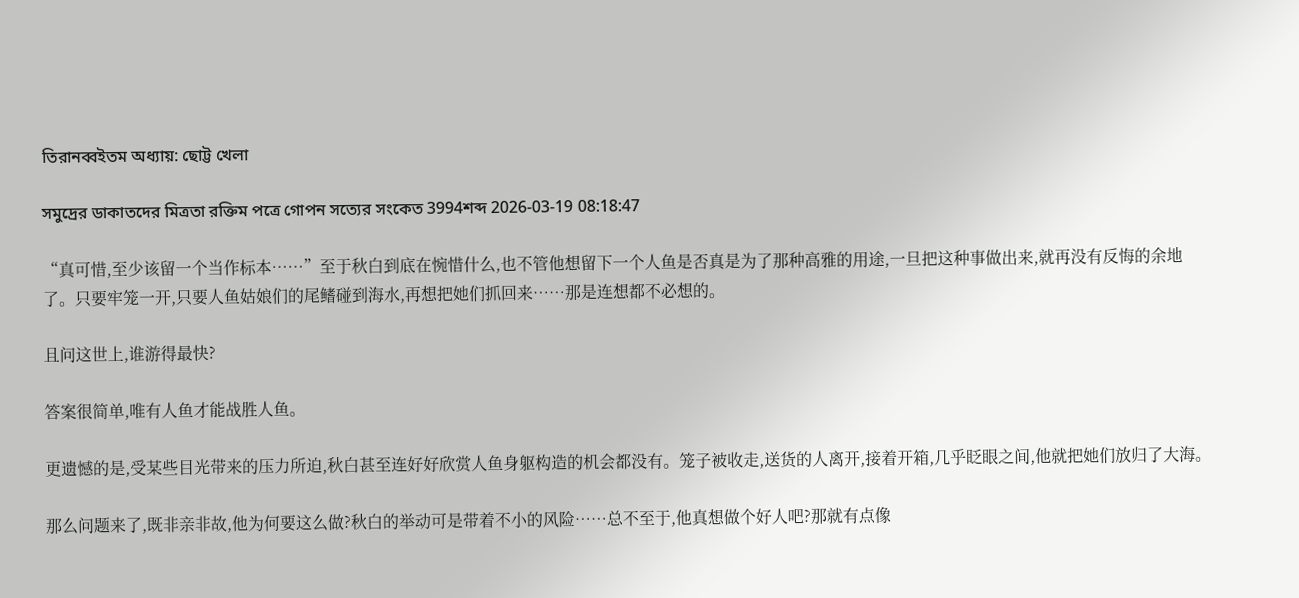তিরানব্বইতম অধ্যায়: ছোট্ট খেলা

সমুদ্রের ডাকাতদের মিত্রতা রক্তিম পত্রে গোপন সত্যের সংকেত 3994শব্দ 2026-03-19 08:18:47

“真可惜,至少该留一个当作标本……”至于秋白到底在惋惜什么,也不管他想留下一个人鱼是否真是为了那种高雅的用途,一旦把这种事做出来,就再没有反悔的余地了。只要牢笼一开,只要人鱼姑娘们的尾鳍碰到海水,再想把她们抓回来……那是连想都不必想的。

且问这世上,谁游得最快?

答案很简单,唯有人鱼才能战胜人鱼。

更遗憾的是,受某些目光带来的压力所迫,秋白甚至连好好欣赏人鱼身躯构造的机会都没有。笼子被收走,送货的人离开,接着开箱,几乎眨眼之间,他就把她们放归了大海。

那么问题来了,既非亲非故,他为何要这么做?秋白的举动可是带着不小的风险……总不至于,他真想做个好人吧?那就有点像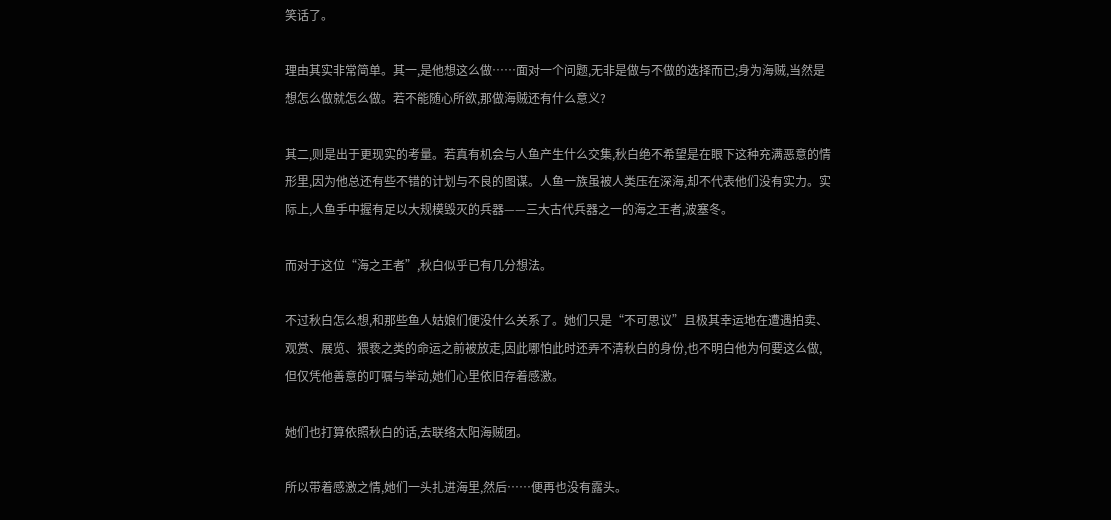笑话了。

理由其实非常简单。其一,是他想这么做……面对一个问题,无非是做与不做的选择而已;身为海贼,当然是想怎么做就怎么做。若不能随心所欲,那做海贼还有什么意义?

其二,则是出于更现实的考量。若真有机会与人鱼产生什么交集,秋白绝不希望是在眼下这种充满恶意的情形里,因为他总还有些不错的计划与不良的图谋。人鱼一族虽被人类压在深海,却不代表他们没有实力。实际上,人鱼手中握有足以大规模毁灭的兵器——三大古代兵器之一的海之王者,波塞冬。

而对于这位“海之王者”,秋白似乎已有几分想法。

不过秋白怎么想,和那些鱼人姑娘们便没什么关系了。她们只是“不可思议”且极其幸运地在遭遇拍卖、观赏、展览、猥亵之类的命运之前被放走,因此哪怕此时还弄不清秋白的身份,也不明白他为何要这么做,但仅凭他善意的叮嘱与举动,她们心里依旧存着感激。

她们也打算依照秋白的话,去联络太阳海贼团。

所以带着感激之情,她们一头扎进海里,然后……便再也没有露头。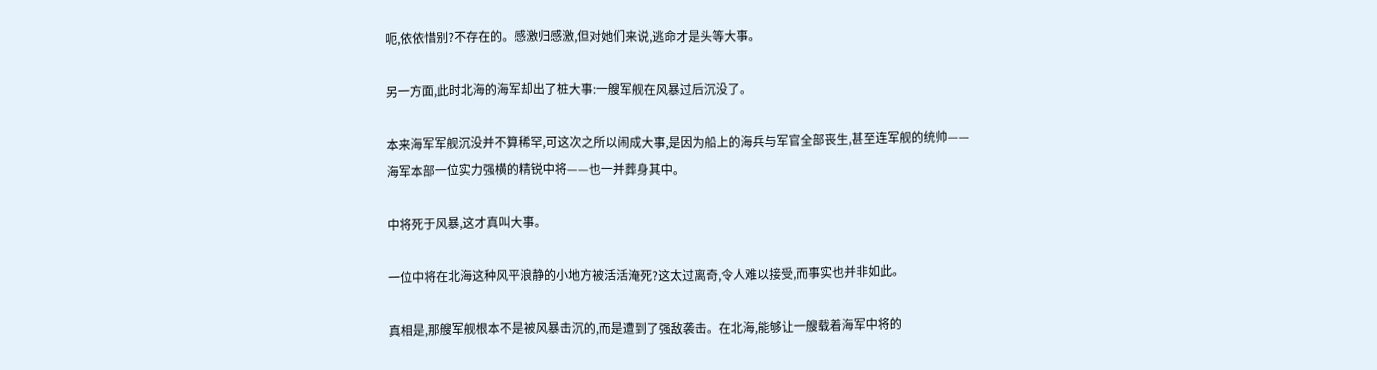呃,依依惜别?不存在的。感激归感激,但对她们来说,逃命才是头等大事。

另一方面,此时北海的海军却出了桩大事:一艘军舰在风暴过后沉没了。

本来海军军舰沉没并不算稀罕,可这次之所以闹成大事,是因为船上的海兵与军官全部丧生,甚至连军舰的统帅——海军本部一位实力强横的精锐中将——也一并葬身其中。

中将死于风暴,这才真叫大事。

一位中将在北海这种风平浪静的小地方被活活淹死?这太过离奇,令人难以接受,而事实也并非如此。

真相是,那艘军舰根本不是被风暴击沉的,而是遭到了强敌袭击。在北海,能够让一艘载着海军中将的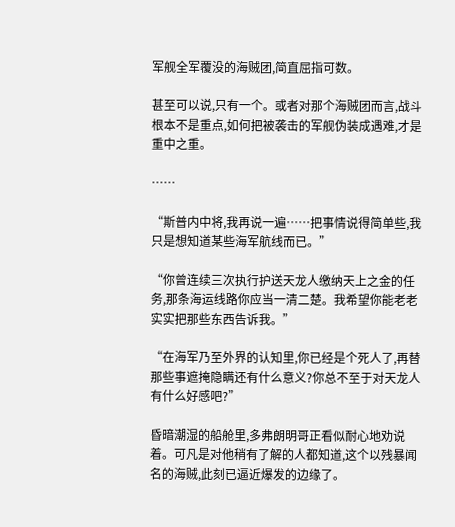军舰全军覆没的海贼团,简直屈指可数。

甚至可以说,只有一个。或者对那个海贼团而言,战斗根本不是重点,如何把被袭击的军舰伪装成遇难,才是重中之重。

……

“斯普内中将,我再说一遍……把事情说得简单些,我只是想知道某些海军航线而已。”

“你曾连续三次执行护送天龙人缴纳天上之金的任务,那条海运线路你应当一清二楚。我希望你能老老实实把那些东西告诉我。”

“在海军乃至外界的认知里,你已经是个死人了,再替那些事遮掩隐瞒还有什么意义?你总不至于对天龙人有什么好感吧?”

昏暗潮湿的船舱里,多弗朗明哥正看似耐心地劝说着。可凡是对他稍有了解的人都知道,这个以残暴闻名的海贼,此刻已逼近爆发的边缘了。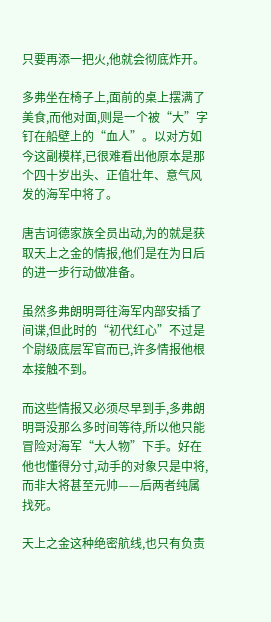只要再添一把火,他就会彻底炸开。

多弗坐在椅子上,面前的桌上摆满了美食,而他对面,则是一个被“大”字钉在船壁上的“血人”。以对方如今这副模样,已很难看出他原本是那个四十岁出头、正值壮年、意气风发的海军中将了。

唐吉诃德家族全员出动,为的就是获取天上之金的情报,他们是在为日后的进一步行动做准备。

虽然多弗朗明哥往海军内部安插了间谍,但此时的“初代红心”不过是个尉级底层军官而已,许多情报他根本接触不到。

而这些情报又必须尽早到手,多弗朗明哥没那么多时间等待,所以他只能冒险对海军“大人物”下手。好在他也懂得分寸,动手的对象只是中将,而非大将甚至元帅——后两者纯属找死。

天上之金这种绝密航线,也只有负责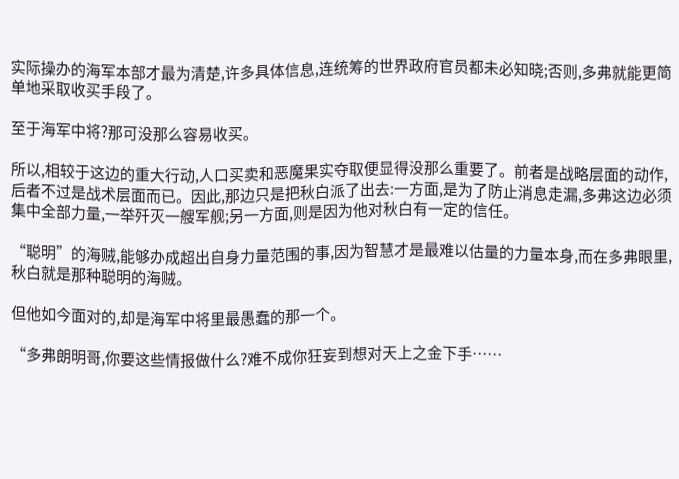实际操办的海军本部才最为清楚,许多具体信息,连统筹的世界政府官员都未必知晓;否则,多弗就能更简单地采取收买手段了。

至于海军中将?那可没那么容易收买。

所以,相较于这边的重大行动,人口买卖和恶魔果实夺取便显得没那么重要了。前者是战略层面的动作,后者不过是战术层面而已。因此,那边只是把秋白派了出去:一方面,是为了防止消息走漏,多弗这边必须集中全部力量,一举歼灭一艘军舰;另一方面,则是因为他对秋白有一定的信任。

“聪明”的海贼,能够办成超出自身力量范围的事,因为智慧才是最难以估量的力量本身,而在多弗眼里,秋白就是那种聪明的海贼。

但他如今面对的,却是海军中将里最愚蠢的那一个。

“多弗朗明哥,你要这些情报做什么?难不成你狂妄到想对天上之金下手……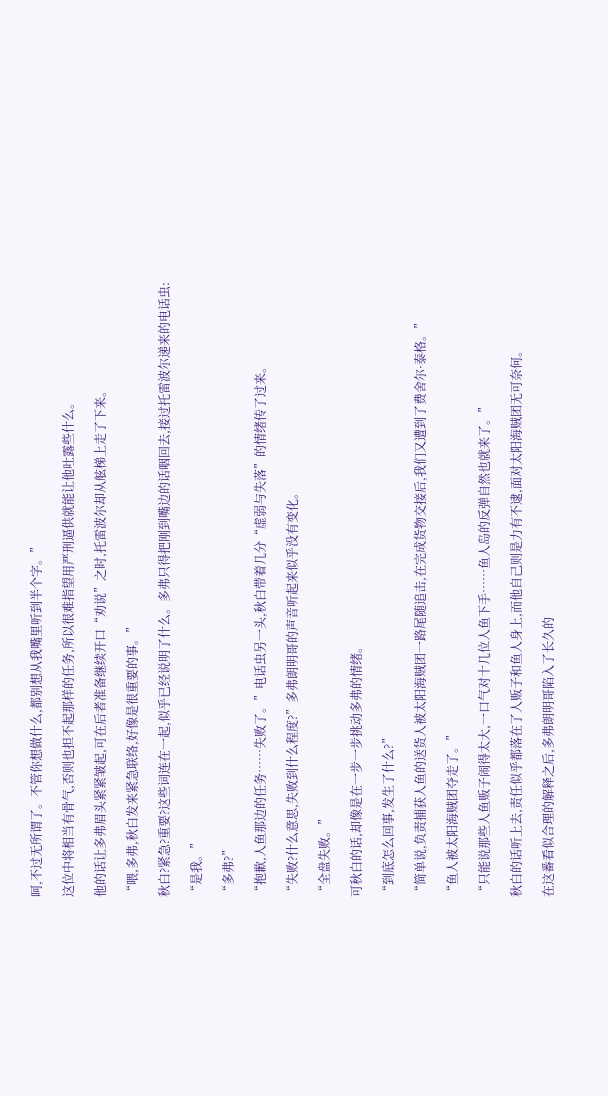呵,不过无所谓了。不管你想做什么,都别想从我嘴里听到半个字。”

这位中将相当有骨气,否则也担不起那样的任务,所以很难指望用严刑逼供就能让他吐露些什么。

他的话让多弗眉头紧紧皱起,可在后者准备继续开口“劝说”之时,托雷波尔却从舷梯上走了下来。

“喂,多弗,秋白发来紧急联络,好像是很重要的事。”

秋白?紧急?重要?这些词连在一起,似乎已经说明了什么。多弗只得把刚到嘴边的话咽回去,接过托雷波尔递来的电话虫:

“是我。”

“多弗?”

“抱歉,人鱼那边的任务……失败了。”电话虫另一头,秋白带着几分“虚弱与失落”的情绪传了过来。

“失败?什么意思,失败到什么程度?”多弗朗明哥的声音听起来似乎没有变化。

“全盘失败。”

可秋白的话,却像是在一步一步挑动多弗的情绪。

“到底怎么回事,发生了什么?”

“简单说,负责捕获人鱼的送货人被太阳海贼团一路尾随追击,在完成货物交接后,我们又遭到了费舍尔·泰格。”

“鱼人被太阳海贼团夺走了。”

“只能说那些人鱼贩子闹得太大,一口气对十几位人鱼下手……鱼人岛的反弹自然也就来了。”

秋白的话听上去,责任似乎都落在了人贩子和鱼人身上,而他自己则是力有不逮,面对太阳海贼团无可奈何。

在这番看似合理的解释之后,多弗朗明哥陷入了长久的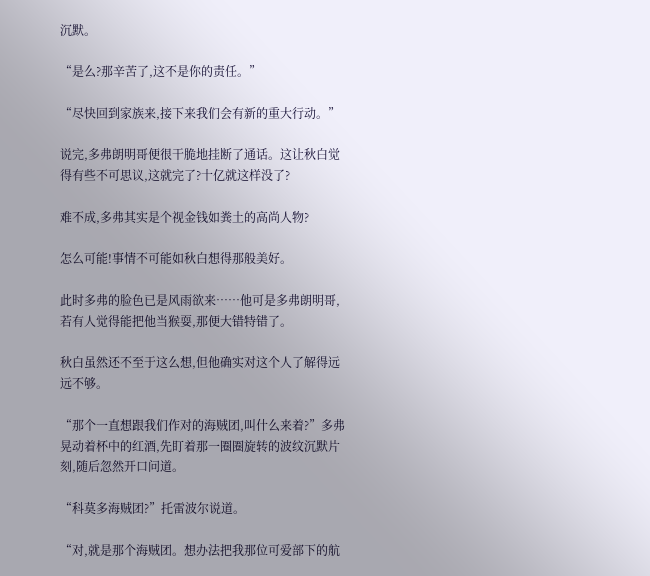沉默。

“是么?那辛苦了,这不是你的责任。”

“尽快回到家族来,接下来我们会有新的重大行动。”

说完,多弗朗明哥便很干脆地挂断了通话。这让秋白觉得有些不可思议,这就完了?十亿就这样没了?

难不成,多弗其实是个视金钱如粪土的高尚人物?

怎么可能!事情不可能如秋白想得那般美好。

此时多弗的脸色已是风雨欲来……他可是多弗朗明哥,若有人觉得能把他当猴耍,那便大错特错了。

秋白虽然还不至于这么想,但他确实对这个人了解得远远不够。

“那个一直想跟我们作对的海贼团,叫什么来着?”多弗晃动着杯中的红酒,先盯着那一圈圈旋转的波纹沉默片刻,随后忽然开口问道。

“科莫多海贼团?”托雷波尔说道。

“对,就是那个海贼团。想办法把我那位可爱部下的航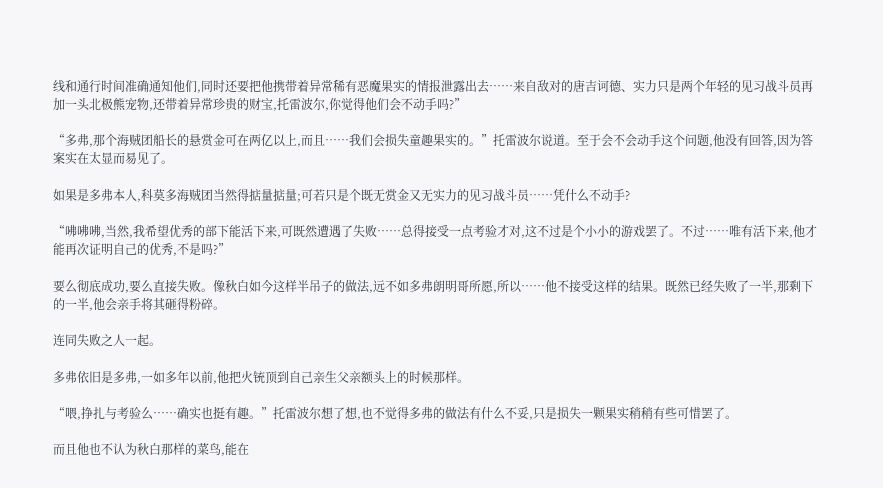线和通行时间准确通知他们,同时还要把他携带着异常稀有恶魔果实的情报泄露出去……来自敌对的唐吉诃德、实力只是两个年轻的见习战斗员再加一头北极熊宠物,还带着异常珍贵的财宝,托雷波尔,你觉得他们会不动手吗?”

“多弗,那个海贼团船长的悬赏金可在两亿以上,而且……我们会损失童趣果实的。”托雷波尔说道。至于会不会动手这个问题,他没有回答,因为答案实在太显而易见了。

如果是多弗本人,科莫多海贼团当然得掂量掂量;可若只是个既无赏金又无实力的见习战斗员……凭什么不动手?

“咈咈咈,当然,我希望优秀的部下能活下来,可既然遭遇了失败……总得接受一点考验才对,这不过是个小小的游戏罢了。不过……唯有活下来,他才能再次证明自己的优秀,不是吗?”

要么彻底成功,要么直接失败。像秋白如今这样半吊子的做法,远不如多弗朗明哥所愿,所以……他不接受这样的结果。既然已经失败了一半,那剩下的一半,他会亲手将其砸得粉碎。

连同失败之人一起。

多弗依旧是多弗,一如多年以前,他把火铳顶到自己亲生父亲额头上的时候那样。

“喂,挣扎与考验么……确实也挺有趣。”托雷波尔想了想,也不觉得多弗的做法有什么不妥,只是损失一颗果实稍稍有些可惜罢了。

而且他也不认为秋白那样的菜鸟,能在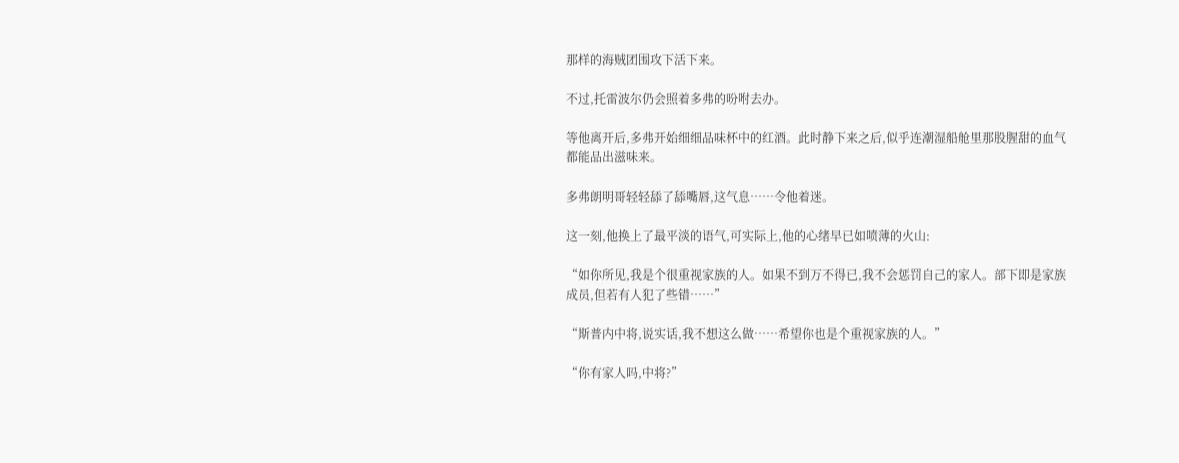那样的海贼团围攻下活下来。

不过,托雷波尔仍会照着多弗的吩咐去办。

等他离开后,多弗开始细细品味杯中的红酒。此时静下来之后,似乎连潮湿船舱里那股腥甜的血气都能品出滋味来。

多弗朗明哥轻轻舔了舔嘴唇,这气息……令他着迷。

这一刻,他换上了最平淡的语气,可实际上,他的心绪早已如喷薄的火山:

“如你所见,我是个很重视家族的人。如果不到万不得已,我不会惩罚自己的家人。部下即是家族成员,但若有人犯了些错……”

“斯普内中将,说实话,我不想这么做……希望你也是个重视家族的人。”

“你有家人吗,中将?”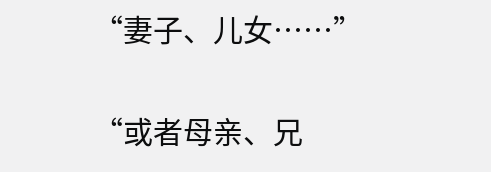“妻子、儿女……”

“或者母亲、兄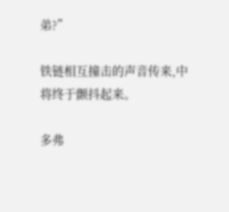弟?”

铁链相互撞击的声音传来,中将终于颤抖起来。

多弗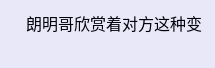朗明哥欣赏着对方这种变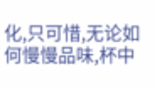化,只可惜,无论如何慢慢品味,杯中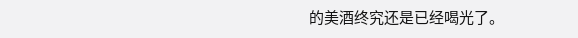的美酒终究还是已经喝光了。